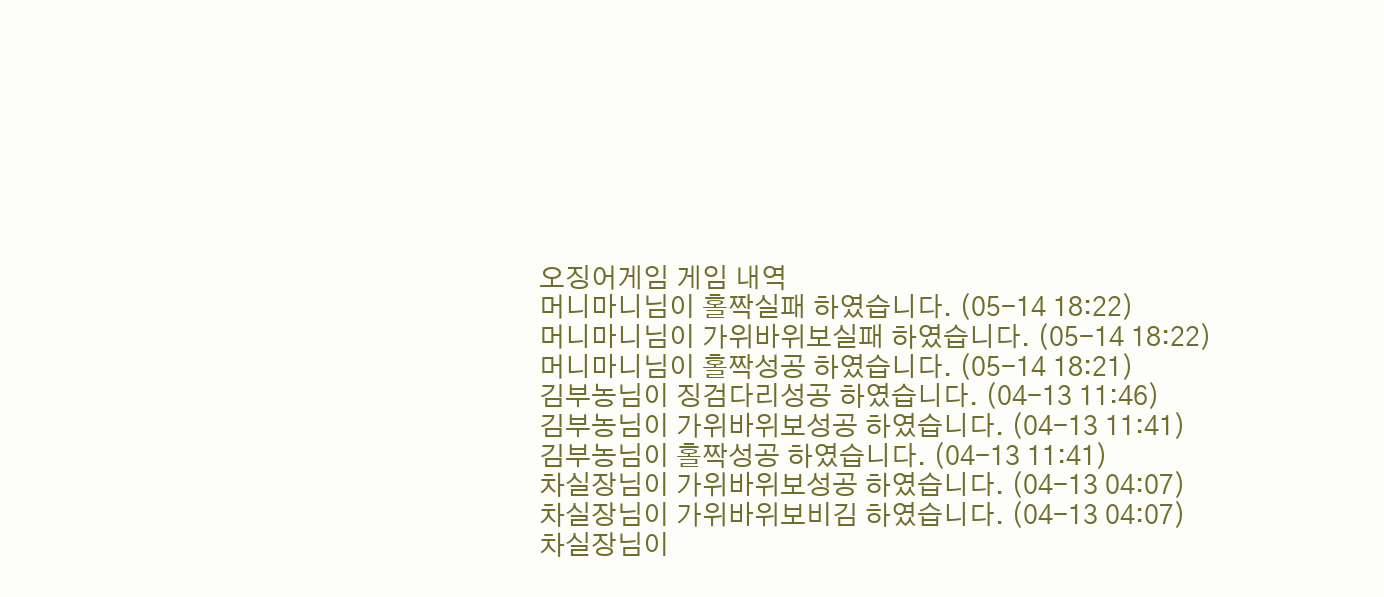오징어게임 게임 내역
머니마니님이 홀짝실패 하였습니다. (05-14 18:22)
머니마니님이 가위바위보실패 하였습니다. (05-14 18:22)
머니마니님이 홀짝성공 하였습니다. (05-14 18:21)
김부농님이 징검다리성공 하였습니다. (04-13 11:46)
김부농님이 가위바위보성공 하였습니다. (04-13 11:41)
김부농님이 홀짝성공 하였습니다. (04-13 11:41)
차실장님이 가위바위보성공 하였습니다. (04-13 04:07)
차실장님이 가위바위보비김 하였습니다. (04-13 04:07)
차실장님이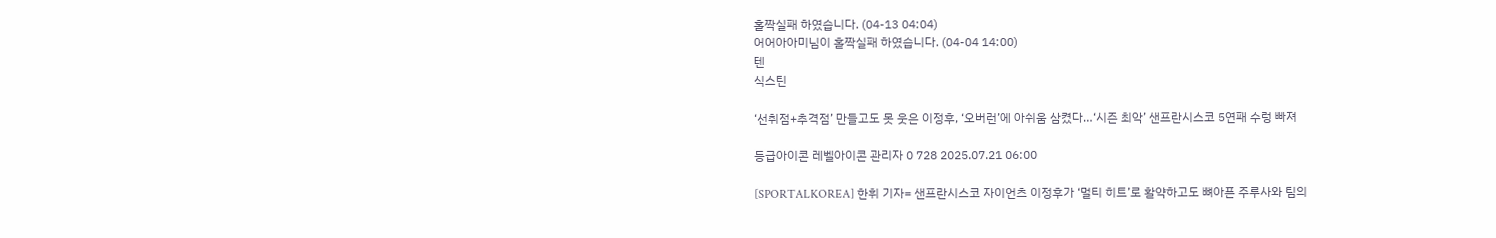홀짝실패 하였습니다. (04-13 04:04)
어어아아미님이 홀짝실패 하였습니다. (04-04 14:00)
텐
식스틴

‘선취점+추격점’ 만들고도 못 웃은 이정후, ‘오버런’에 아쉬움 삼켰다…‘시즌 최악’ 샌프란시스코 5연패 수렁 빠져

등급아이콘 레벨아이콘 관리자 0 728 2025.07.21 06:00

[SPORTALKOREA] 한휘 기자= 샌프란시스코 자이언츠 이정후가 ‘멀티 히트’로 활약하고도 뼈아픈 주루사와 팀의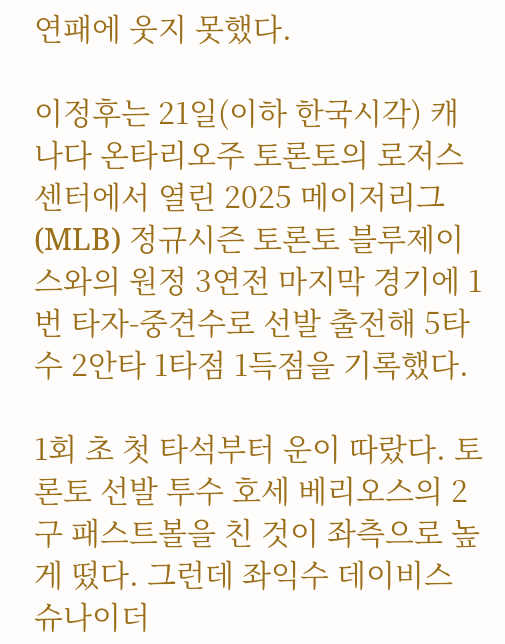연패에 웃지 못했다.

이정후는 21일(이하 한국시각) 캐나다 온타리오주 토론토의 로저스 센터에서 열린 2025 메이저리그(MLB) 정규시즌 토론토 블루제이스와의 원정 3연전 마지막 경기에 1번 타자-중견수로 선발 출전해 5타수 2안타 1타점 1득점을 기록했다.

1회 초 첫 타석부터 운이 따랐다. 토론토 선발 투수 호세 베리오스의 2구 패스트볼을 친 것이 좌측으로 높게 떴다. 그런데 좌익수 데이비스 슈나이더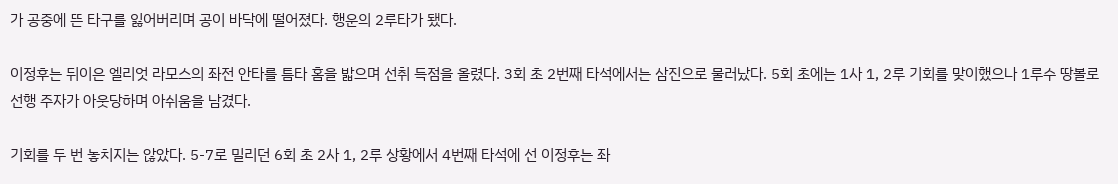가 공중에 뜬 타구를 잃어버리며 공이 바닥에 떨어졌다. 행운의 2루타가 됐다.

이정후는 뒤이은 엘리엇 라모스의 좌전 안타를 틈타 홈을 밟으며 선취 득점을 올렸다. 3회 초 2번째 타석에서는 삼진으로 물러났다. 5회 초에는 1사 1, 2루 기회를 맞이했으나 1루수 땅볼로 선행 주자가 아웃당하며 아쉬움을 남겼다.

기회를 두 번 놓치지는 않았다. 5-7로 밀리던 6회 초 2사 1, 2루 상황에서 4번째 타석에 선 이정후는 좌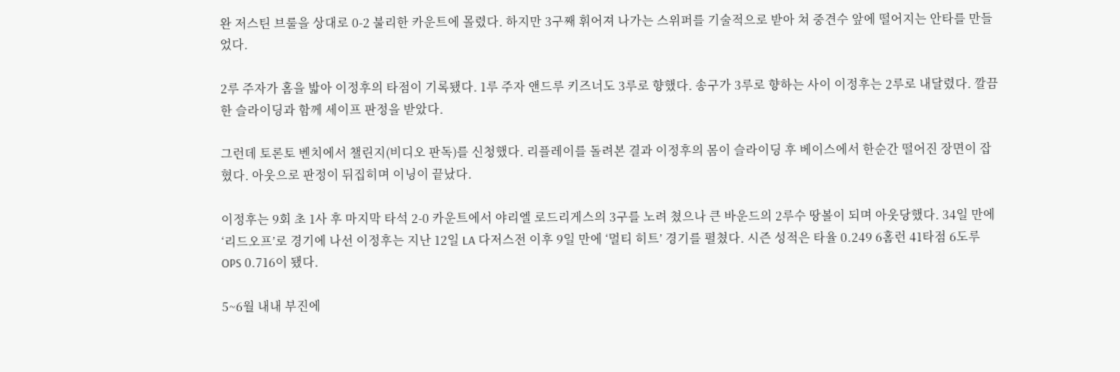완 저스틴 브룰을 상대로 0-2 불리한 카운트에 몰렸다. 하지만 3구째 휘어져 나가는 스위퍼를 기술적으로 받아 쳐 중견수 앞에 떨어지는 안타를 만들었다.

2루 주자가 홈을 밟아 이정후의 타점이 기록됐다. 1루 주자 앤드루 키즈너도 3루로 향했다. 송구가 3루로 향하는 사이 이정후는 2루로 내달렸다. 깔끔한 슬라이딩과 함께 세이프 판정을 받았다.

그런데 토론토 벤치에서 챌린지(비디오 판독)를 신청했다. 리플레이를 돌려본 결과 이정후의 몸이 슬라이딩 후 베이스에서 한순간 떨어진 장면이 잡혔다. 아웃으로 판정이 뒤집히며 이닝이 끝났다.

이정후는 9회 초 1사 후 마지막 타석 2-0 카운트에서 야리엘 로드리게스의 3구를 노려 쳤으나 큰 바운드의 2루수 땅볼이 되며 아웃당했다. 34일 만에 ‘리드오프’로 경기에 나선 이정후는 지난 12일 LA 다저스전 이후 9일 만에 ‘멀티 히트’ 경기를 펼쳤다. 시즌 성적은 타율 0.249 6홈런 41타점 6도루 OPS 0.716이 됐다.

5~6월 내내 부진에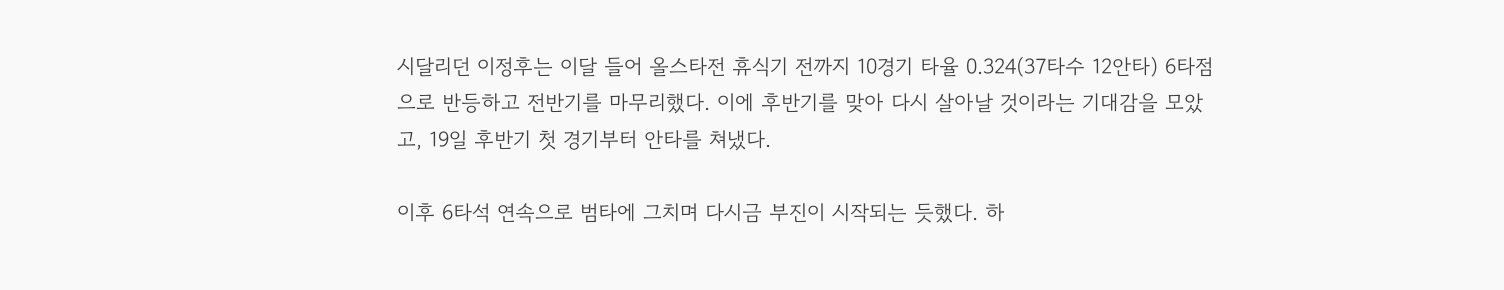시달리던 이정후는 이달 들어 올스타전 휴식기 전까지 10경기 타율 0.324(37타수 12안타) 6타점으로 반등하고 전반기를 마무리했다. 이에 후반기를 맞아 다시 살아날 것이라는 기대감을 모았고, 19일 후반기 첫 경기부터 안타를 쳐냈다.

이후 6타석 연속으로 범타에 그치며 다시금 부진이 시작되는 듯했다. 하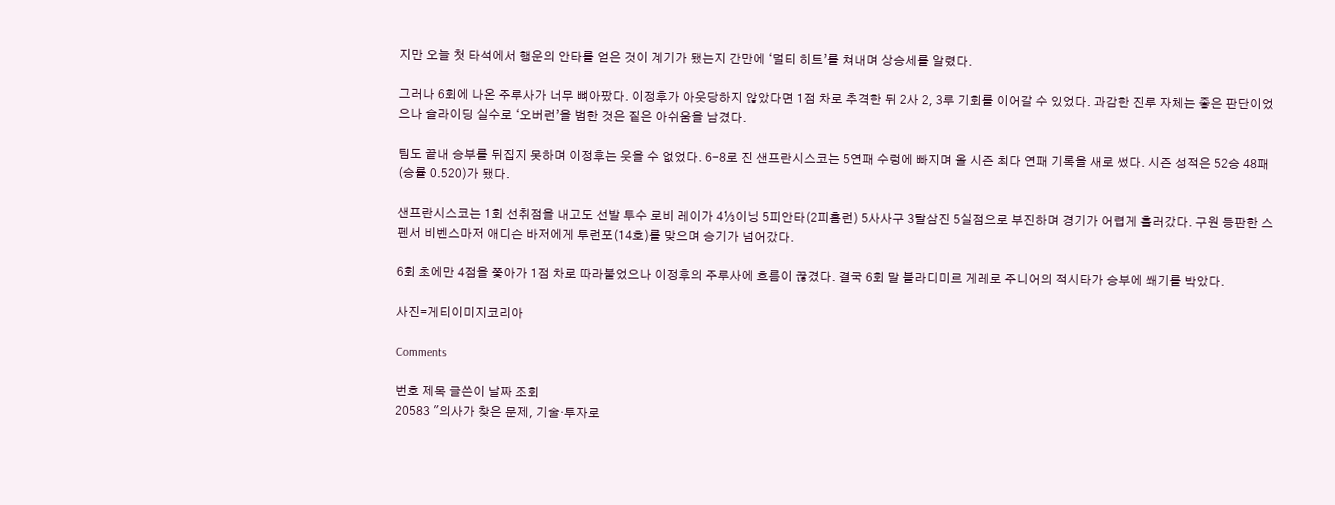지만 오늘 첫 타석에서 행운의 안타를 얻은 것이 계기가 됐는지 간만에 ‘멀티 히트’를 쳐내며 상승세를 알렸다.

그러나 6회에 나온 주루사가 너무 뼈아팠다. 이정후가 아웃당하지 않았다면 1점 차로 추격한 뒤 2사 2, 3루 기회를 이어갈 수 있었다. 과감한 진루 자체는 좋은 판단이었으나 슬라이딩 실수로 ‘오버런’을 범한 것은 짙은 아쉬움을 남겼다.

팀도 끝내 승부를 뒤집지 못하며 이정후는 웃을 수 없었다. 6-8로 진 샌프란시스코는 5연패 수렁에 빠지며 올 시즌 최다 연패 기록을 새로 썼다. 시즌 성적은 52승 48패(승률 0.520)가 됐다.

샌프란시스코는 1회 선취점을 내고도 선발 투수 로비 레이가 4⅓이닝 5피안타(2피홈런) 5사사구 3탈삼진 5실점으로 부진하며 경기가 어렵게 흘러갔다. 구원 등판한 스펜서 비벤스마저 애디슨 바저에게 투런포(14호)를 맞으며 승기가 넘어갔다.

6회 초에만 4점을 쫓아가 1점 차로 따라붙었으나 이정후의 주루사에 흐름이 끊겼다. 결국 6회 말 블라디미르 게레로 주니어의 적시타가 승부에 쐐기를 박았다.

사진=게티이미지코리아

Comments

번호 제목 글쓴이 날짜 조회
20583 "의사가 찾은 문제, 기술·투자로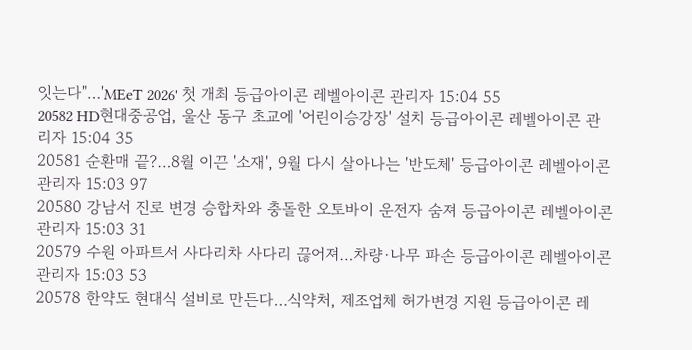잇는다"…'MEeT 2026' 첫 개최 등급아이콘 레벨아이콘 관리자 15:04 55
20582 HD현대중공업, 울산 동구 초교에 '어린이승강장' 설치 등급아이콘 레벨아이콘 관리자 15:04 35
20581 순환매 끝?…8월 이끈 '소재', 9월 다시 살아나는 '반도체' 등급아이콘 레벨아이콘 관리자 15:03 97
20580 강남서 진로 변경 승합차와 충돌한 오토바이 운전자 숨져 등급아이콘 레벨아이콘 관리자 15:03 31
20579 수원 아파트서 사다리차 사다리 끊어져…차량·나무 파손 등급아이콘 레벨아이콘 관리자 15:03 53
20578 한약도 현대식 설비로 만든다…식약처, 제조업체 허가변경 지원 등급아이콘 레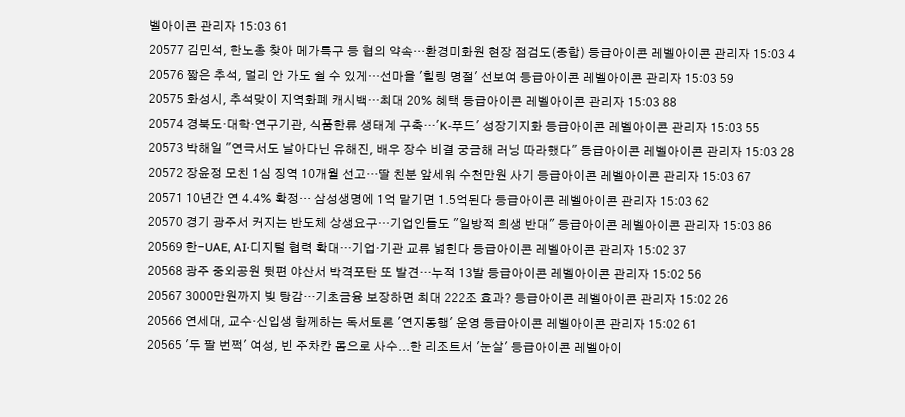벨아이콘 관리자 15:03 61
20577 김민석, 한노총 찾아 메가특구 등 협의 약속…환경미화원 현장 점검도(종합) 등급아이콘 레벨아이콘 관리자 15:03 4
20576 짧은 추석, 멀리 안 가도 쉴 수 있게…선마을 '힐링 명절' 선보여 등급아이콘 레벨아이콘 관리자 15:03 59
20575 화성시, 추석맞이 지역화폐 캐시백…최대 20% 혜택 등급아이콘 레벨아이콘 관리자 15:03 88
20574 경북도·대학·연구기관, 식품한류 생태계 구축…'K-푸드' 성장기지화 등급아이콘 레벨아이콘 관리자 15:03 55
20573 박해일 "연극서도 날아다닌 유해진, 배우 장수 비결 궁금해 러닝 따라했다" 등급아이콘 레벨아이콘 관리자 15:03 28
20572 장윤정 모친 1심 징역 10개월 선고…딸 친분 앞세워 수천만원 사기 등급아이콘 레벨아이콘 관리자 15:03 67
20571 10년간 연 4.4% 확정… 삼성생명에 1억 맡기면 1.5억된다 등급아이콘 레벨아이콘 관리자 15:03 62
20570 경기 광주서 커지는 반도체 상생요구…기업인들도 "일방적 희생 반대" 등급아이콘 레벨아이콘 관리자 15:03 86
20569 한-UAE, AI·디지털 협력 확대…기업·기관 교류 넓힌다 등급아이콘 레벨아이콘 관리자 15:02 37
20568 광주 중외공원 뒷편 야산서 박격포탄 또 발견…누적 13발 등급아이콘 레벨아이콘 관리자 15:02 56
20567 3000만원까지 빚 탕감…기초금융 보장하면 최대 222조 효과? 등급아이콘 레벨아이콘 관리자 15:02 26
20566 연세대, 교수·신입생 함께하는 독서토론 '연지동행' 운영 등급아이콘 레벨아이콘 관리자 15:02 61
20565 '두 팔 번쩍' 여성, 빈 주차칸 몸으로 사수...한 리조트서 '눈살' 등급아이콘 레벨아이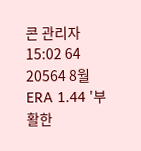콘 관리자 15:02 64
20564 8월 ERA 1.44 '부활한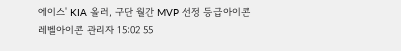에이스' KIA 올러, 구단 월간 MVP 선정 등급아이콘 레벨아이콘 관리자 15:02 55